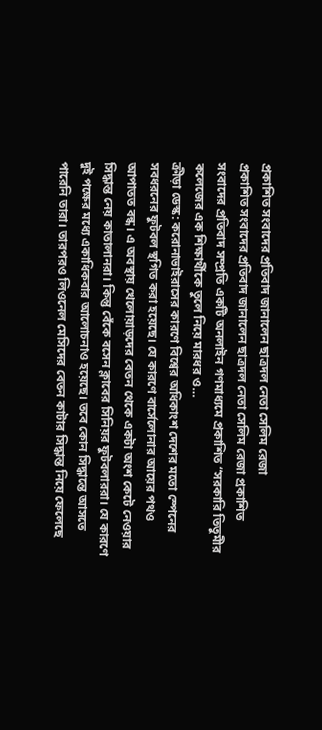প্রকাশিত সংবাদের প্রতিবাদ জানালেন ছাত্রদল নেতা সেলিম রেজা
প্রকাশিত সংবাদের প্রতিবাদ জানালেন ছাত্রদল নেতা সেলিম রেজা প্রকাশিত সংবাদের প্রতিবাদ সম্প্রতি একটি অনলাইন গণমাধ্যমে প্রকাশিত “সরকারি তিতুমীর কলেজের এক শিক্ষার্থীকে তুলে নিয়ে মারধর ও…
ক্রীড়া ডেস্ক: করোনাভাইরাসের কারণে বিশ্বের অধিকাংশ দেশের মতো স্পেনের সবধরনের ফুটবল স্থগিত করা হয়েছে। যে কারণে বার্সেলোনার আয়ের পথও আপাতত বন্ধ। এ অবস্থায় খেলোয়াড়দের বেতন থেকে একটা অংশ কেটে নেওয়ার সিদ্ধান্ত নেয় কাতালানরা। কিন্তু বেঁকে বসেন ক্লাবের সিনিয়র ফুটবলাররা। যে কারণে দুই পক্ষের মধ্যে একাধিকবার আলোচনাও হয়েছে। তবে কোন সিদ্ধান্তে আসতে পারেনি তারা। তারপরও লিওনেল মেসিদের বেতন কাটার সিদ্ধান্ত নিয়ে ফেলেছে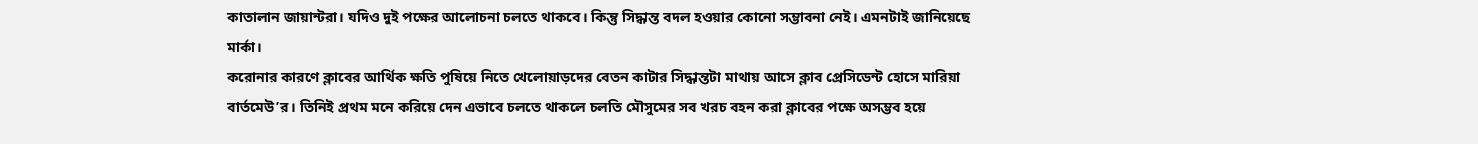কাতালান জায়ান্টরা। যদিও দুই পক্ষের আলোচনা চলতে থাকবে। কিন্তু সিদ্ধান্ত বদল হওয়ার কোনো সম্ভাবনা নেই। এমনটাই জানিয়েছে মার্কা।
করোনার কারণে ক্লাবের আর্থিক ক্ষতি পুষিয়ে নিতে খেলোয়াড়দের বেতন কাটার সিদ্ধান্তটা মাথায় আসে ক্লাব প্রেসিডেন্ট হোসে মারিয়া বার্তমেউ’র। তিনিই প্রথম মনে করিয়ে দেন এভাবে চলতে থাকলে চলতি মৌসুমের সব খরচ বহন করা ক্লাবের পক্ষে অসম্ভব হয়ে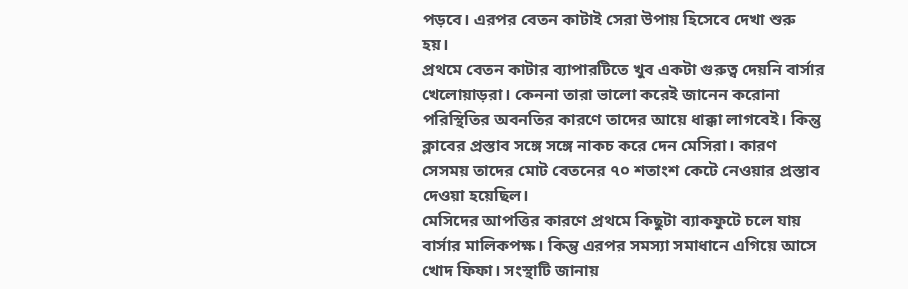পড়বে। এরপর বেতন কাটাই সেরা উপায় হিসেবে দেখা শুরু হয়।
প্রথমে বেতন কাটার ব্যাপারটিতে খুব একটা গুরুত্ব দেয়নি বার্সার খেলোয়াড়রা। কেননা তারা ভালো করেই জানেন করোনা পরিস্থিতির অবনতির কারণে তাদের আয়ে ধাক্কা লাগবেই। কিন্তু ক্লাবের প্রস্তাব সঙ্গে সঙ্গে নাকচ করে দেন মেসিরা। কারণ সেসময় তাদের মোট বেতনের ৭০ শতাংশ কেটে নেওয়ার প্রস্তাব দেওয়া হয়েছিল।
মেসিদের আপত্তির কারণে প্রথমে কিছুটা ব্যাকফুটে চলে যায় বার্সার মালিকপক্ষ। কিন্তু এরপর সমস্যা সমাধানে এগিয়ে আসে খোদ ফিফা। সংস্থাটি জানায়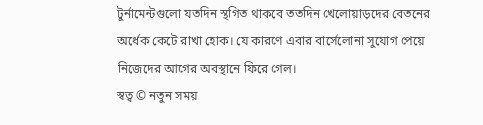টুর্নামেন্টগুলো যতদিন স্থগিত থাকবে ততদিন খেলোয়াড়দের বেতনের অর্ধেক কেটে রাখা হোক। যে কারণে এবার বার্সেলোনা সুযোগ পেয়ে নিজেদের আগের অবস্থানে ফিরে গেল।
স্বত্ব © নতুন সময়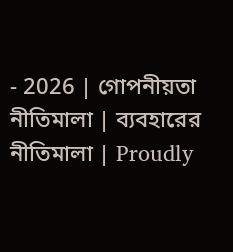- 2026 | গোপনীয়তা নীতিমালা | ব্যবহারের নীতিমালা | Proudly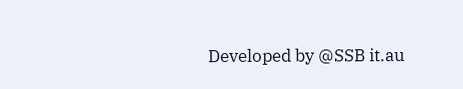Developed by @SSB it.au